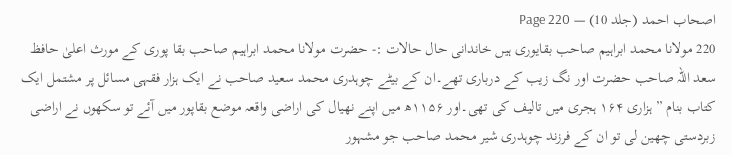اصحاب احمد (جلد 10) — Page 220
220 مولانا محمد ابراہیم صاحب بقایوری ہیں خاندانی حال حالات :- حضرت مولانا محمد ابراہیم صاحب بقا پوری کے مورث اعلیٰ حافظ سعد اللہ صاحب حضرت اور نگ زیب کے درباری تھے۔ان کے بیٹے چوہدری محمد سعید صاحب نے ایک ہزار فقہی مسائل پر مشتمل ایک کتاب بنام ” ہزاری ۱۶۴ ہجری میں تالیف کی تھی۔اور ۱۱۵۶ھ میں اپنے نھیال کی اراضی واقعہ موضع بقاپور میں آئے تو سکھوں نے اراضی زبردستی چھین لی تو ان کے فرزند چوہدری شیر محمد صاحب جو مشہور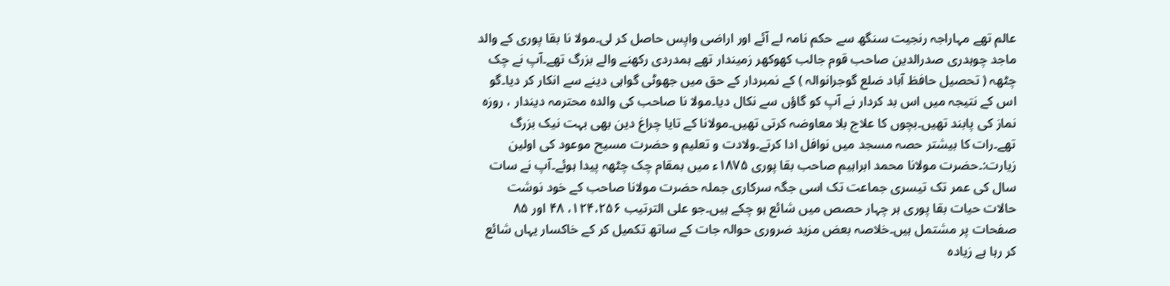عالم تھے مہاراجہ رنجیت سنگھ سے حکم نامہ لے آئے اور اراضی واپس حاصل کر لی۔مولا نا بقا پوری کے والد ماجد چوہدری صدرالدین صاحب قوم جالب کھوکھر زمیندار تھے ہمدردی رکھنے والے بزرگ تھے۔آپ نے چک چٹھہ ( تحصیل حافظ آباد ضلع گوجرانوالہ ) کے نمبردار کے حق میں جھوٹی گواہی دینے سے انکار کر دیا۔گو اس کے نتیجہ میں اس بد کردار نے آپ کو گاؤں سے نکال دیا۔مولا نا صاحب کی والدہ محترمہ دیندار ، روزہ نماز کی پابند تھیں۔بچوں کا علاج بلا معاوضہ کرتی تھیں۔مولانا کے تایا چراغ دین بھی بہت نیک بزرگ تھے۔رات کا بیشتر حصہ مسجد میں نوافل ادا کرتے۔ولادت و تعلیم و حضرت مسیح موعود کی اولین زیارت:۔حضرت مولانا محمد ابراہیم صاحب بقا پوری ۱۸۷۵ء میں بمقام چک چٹھہ پیدا ہوئے۔آپ نے سات سال کی عمر تک تیسری جماعت تک اسی جگہ سرکاری جملہ حضرت مولانا صاحب کے خود نوشت حالات حیات بقا پوری ہر چہار حصص میں شائع ہو چکے ہیں۔جو علی الترتیب ۱۲۴،۲۵۶، ۴۸ اور ۸۵ صفحات پر مشتمل ہیں۔خلاصہ بعض مزید ضروری حوالہ جات کے ساتھ تکمیل کر کے خاکسار یہاں شائع کر رہا ہے زیادہ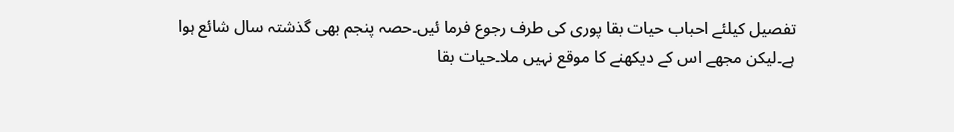تفصیل کیلئے احباب حیات بقا پوری کی طرف رجوع فرما ئیں۔حصہ پنجم بھی گذشتہ سال شائع ہوا ہے۔لیکن مجھے اس کے دیکھنے کا موقع نہیں ملا۔حیات بقا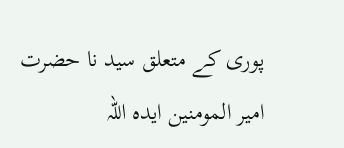پوری کے متعلق سید نا حضرت امیر المومنین ایدہ اللہ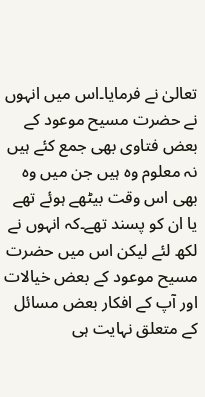تعالیٰ نے فرمایا۔اس میں انہوں نے حضرت مسیح موعود کے بعض فتاوی بھی جمع کئے ہیں نہ معلوم وہ ہیں جن میں وہ بھی اس وقت بیٹھے ہوئے تھے یا ان کو پسند تھے۔کہ انہوں نے لکھ لئے لیکن اس میں حضرت مسیح موعود کے بعض خیالات اور آپ کے افکار بعض مسائل کے متعلق نہایت ہی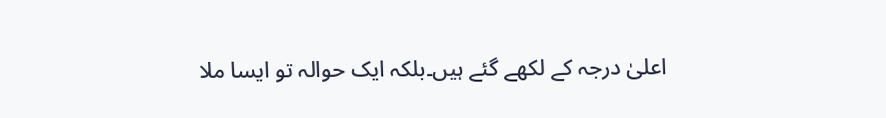اعلیٰ درجہ کے لکھے گئے ہیں۔بلکہ ایک حوالہ تو ایسا ملا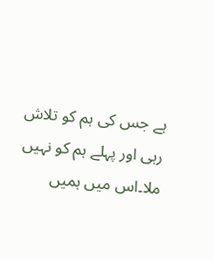ہے جس کی ہم کو تلاش رہی اور پہلے ہم کو نہیں ملا۔اس میں ہمیں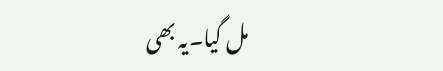مل گیا۔یہ بھی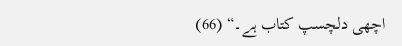اچھی دلچسپ کتاب ہے۔“ (66)